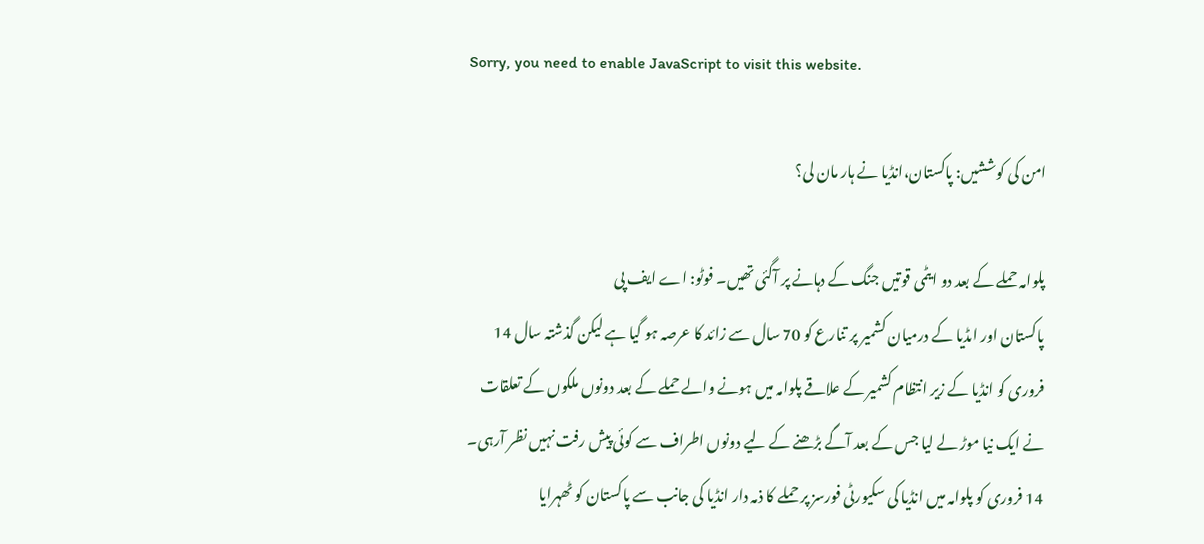Sorry, you need to enable JavaScript to visit this website.

امن کی کوششیں: پاکستان،انڈیا نے ہار مان لی؟

پلوامہ حملے کے بعد دو ایٹمی قوتیں جنگ کے دہانے پر آگئی تھیں۔ فوٹو: اے ایف پی
پاکستان اور اںڈیا کے درمیان کشمیر پر تنارع کو 70 سال سے زائد کا عرصہ ہو گیا ہے لیکن گذشتہ سال 14 فروری کو انڈیا کے زیر انتظام کشمیر کے علاقے پلوامہ میں ہونے والے حملے کے بعد دونوں ملکوں کے تعلقات نے ایک نیا موڑ لے لیا جس کے بعد آگے بڑھنے کے لیے دونوں اطراف سے کوئی پیش رفت نہیں نظر آرہی۔
14 فروری کو پلوامہ میں انڈیا کی سکیورٹی فورسز پر حملے کا ذمہ دار انڈیا کی جانب سے پاکستان کو ٹھہرایا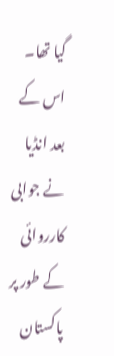گیا تھا۔
اس کے بعد انڈیا نے جوابی کارروائی کے طور پر پاکستان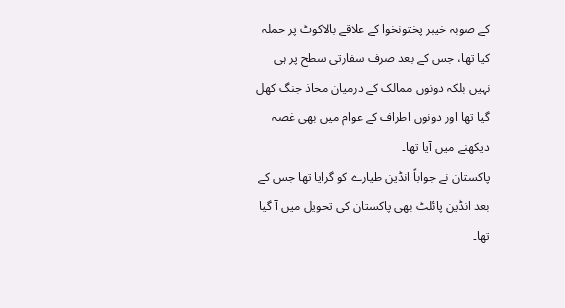کے صوبہ خیبر پختونخوا کے علاقے بالاکوٹ پر حملہ کیا تھا، جس کے بعد صرف سفارتی سطح پر ہی نہیں بلکہ دونوں ممالک کے درمیان محاذ جنگ کھل گیا تھا اور دونوں اطراف کے عوام میں بھی غصہ دیکھنے میں آیا تھا۔
پاکستان نے جواباً انڈین طیارے کو گرایا تھا جس کے بعد انڈین پائلٹ بھی پاکستان کی تحویل میں آ گیا تھا۔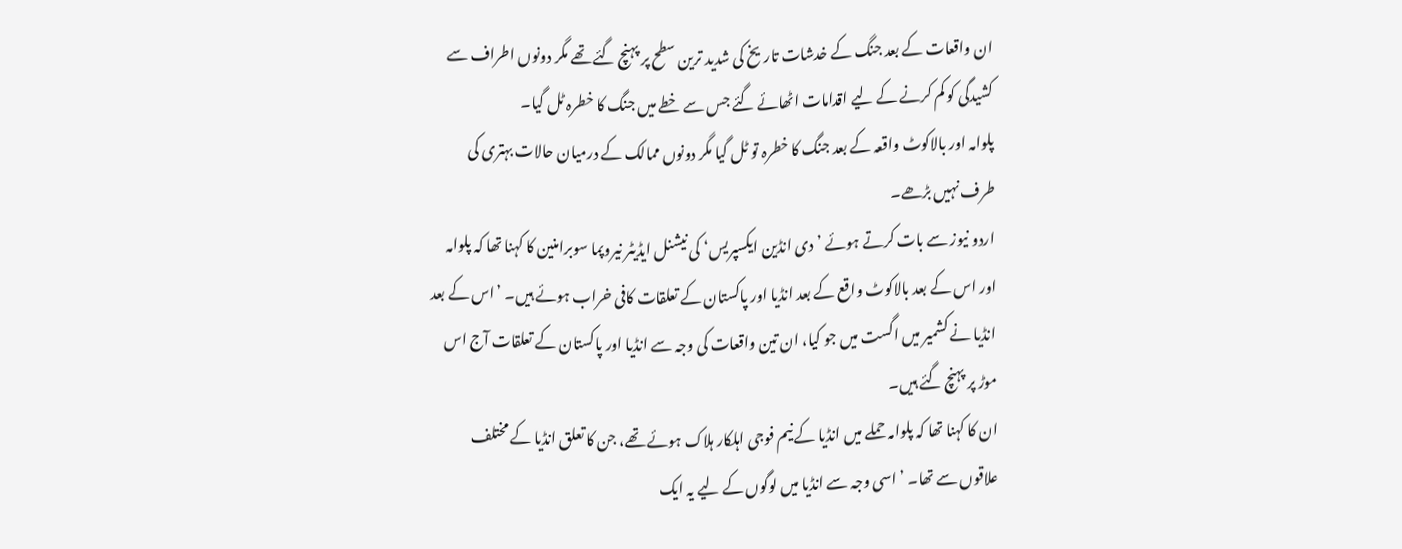ان واقعات کے بعد جنگ کے خدشات تاریخ کی شدید ترین سطح پر پہنچ گئے تھے مگر دونوں اطراف سے کشیدگی کو کم کرنے کے لیے اقدامات اٹھائے گئے جس سے خطے میں جنگ کا خطرہ ٹل گیا۔
پلوامہ اور بالاکوٹ واقعہ کے بعد جنگ کا خطرہ تو ٹل گیا مگر دونوں ممالک کے درمیان حالات بہتری کی طرف نہیں بڑھے۔
اردو نیوز سے بات کرتے ہوئے ’دی انڈین ایکسپریس‘ کی نیشنل ایڈیٹر نیروپما سوبرامنین کا کہنا تھا کہ پلوامہ اور اس کے بعد بالاکوٹ واقع کے بعد انڈیا اور پاکستان کے تعلقات کافی خراب ہوئے ہیں۔ ’اس کے بعد انڈیا نے کشمیر میں اگست میں جو کیا، ان تین واقعات کی وجہ سے انڈیا اور پاکستان کے تعلقات آج اس موڑ پر پہنچ گئے ہیں۔
ان کا کہنا تھا کہ پلوامہ حملے میں انڈیا کے نیم فوجی اہلکار ہلاک ہوئے تھے، جن کا تعلق انڈیا کے مختلف علاقوں سے تھا۔ ’اسی وجہ سے انڈیا میں لوگوں کے لیے یہ ایک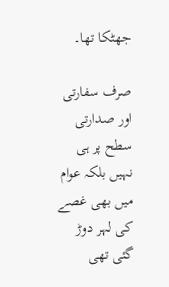جھٹکا تھا۔

صرف سفارتی اور صدارتی سطح پر ہی نہیں بلکہ عوام میں بھی غصے کی لہر دوڑ گئی تھی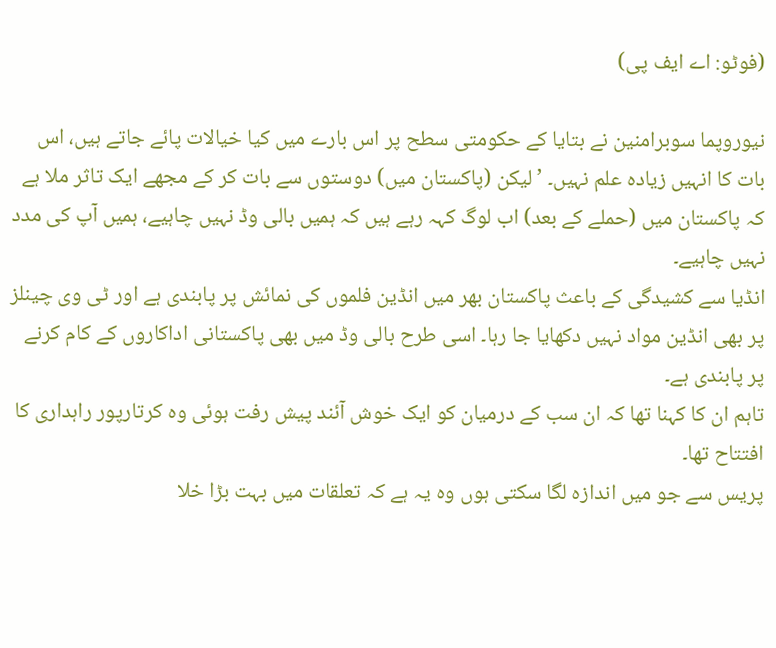(فوٹو: اے ایف پی)

نیوروپما سوبرامنین نے بتایا کے حکومتی سطح پر اس بارے میں کیا خیالات پائے جاتے ہیں، اس بات کا انہیں زیادہ علم نہیں۔ ’لیکن (پاکستان میں) دوستوں سے بات کر کے مجھے ایک تاثر ملا ہے کہ پاکستان میں (حملے کے بعد) اب لوگ کہہ رہے ہیں کہ ہمیں بالی وڈ نہیں چاہیے، ہمیں آپ کی مدد نہیں چاہیے۔
انڈیا سے کشیدگی کے باعث پاکستان بھر میں انڈین فلموں کی نمائش پر پابندی ہے اور ٹی وی چینلز پر بھی انڈین مواد نہیں دکھایا جا رہا۔ اسی طرح بالی وڈ میں بھی پاکستانی اداکاروں کے کام کرنے پر پابندی ہے۔
تاہم ان کا کہنا تھا کہ ان سب کے درمیان کو ایک خوش آئند پیش رفت ہوئی وہ کرتارپور راہداری کا افتتاح تھا۔
پریس سے جو میں اندازہ لگا سکتی ہوں وہ یہ ہے کہ تعلقات میں بہت بڑا خلا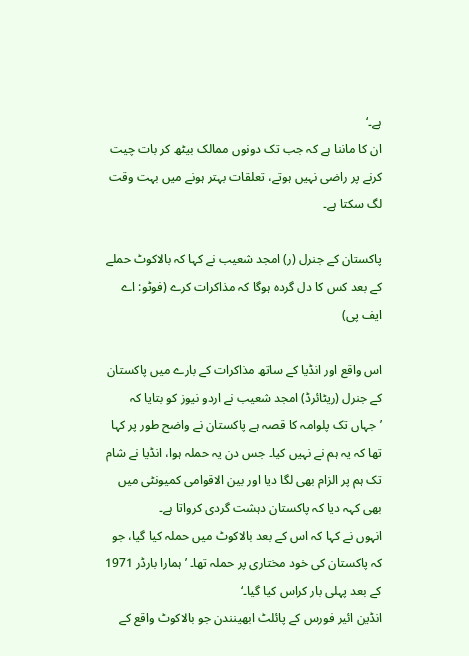ہے۔‘
ان کا ماننا ہے کہ جب تک دونوں ممالک بیٹھ کر بات چیت کرنے پر راضی نہیں ہوتے، تعلقات بہتر ہونے میں بہت وقت لگ سکتا ہے۔

پاکستان کے جنرل (ر) امجد شعیب نے کہا کہ بالاکوٹ حملے کے بعد کس کا دل گردہ ہوگا کہ مذاکرات کرے (فوٹو: اے ایف پی)

اس واقع اور انڈیا کے ساتھ مذاکرات کے بارے میں پاکستان کے جنرل (ریٹائرڈ) امجد شعیب نے اردو نیوز کو بتایا کہ ’جہاں تک پلوامہ کا قصہ ہے پاکستان نے واضح طور پر کہا تھا کہ یہ ہم نے نہیں کیا۔ جس دن یہ حملہ ہوا، انڈیا نے شام تک ہم پر الزام بھی لگا دیا اور بین الاقوامی کمیونٹی میں بھی کہہ دیا کہ پاکستان دہشت گردی کرواتا ہے۔
انہوں نے کہا کہ اس کے بعد بالاکوٹ میں حملہ کیا گیا، جو کہ پاکستان کی خود مختاری پر حملہ تھا۔ ’ہمارا بارڈر 1971 کے بعد پہلی بار کراس کیا گیا۔‘
انڈین ائیر فورس کے پائلٹ ابھینندن جو بالاکوٹ واقع کے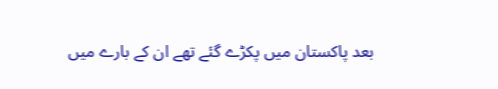بعد پاکستان میں پکڑے گئے تھے ان کے بارے میں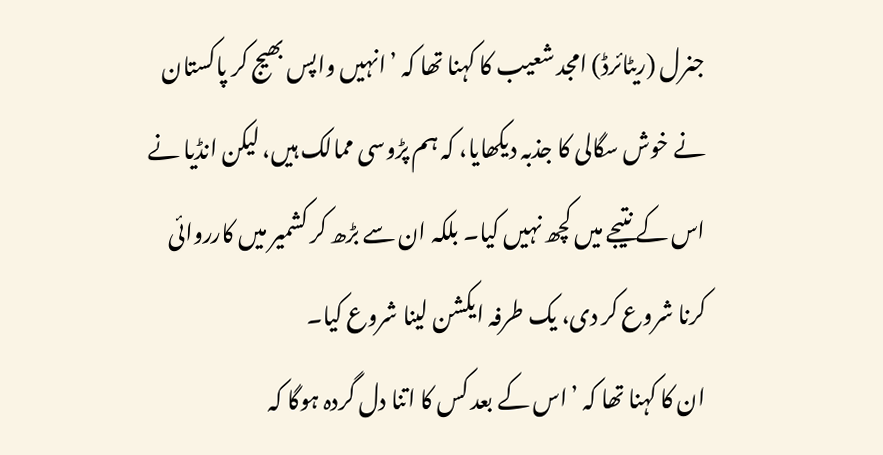جنرل (ریٹائرڈ) امجد شعیب کا کہنا تھا کہ ’انہیں واپس بھیج کر پاکستان نے خوش سگالی کا جذبہ دیکھایا، کہ ہم پڑوسی ممالک ہیں، لیکن انڈیا نے اس کے نتیجے میں کچھ نہیں کیا۔ بلکہ ان سے بڑھ کر کشمیر میں کارروائی کرنا شروع کر دی، یک طرفہ ایکشن لینا شروع کیا۔
ان کا کہنا تھا کہ ’اس کے بعد کس کا اتنا دل گردہ ہوگا کہ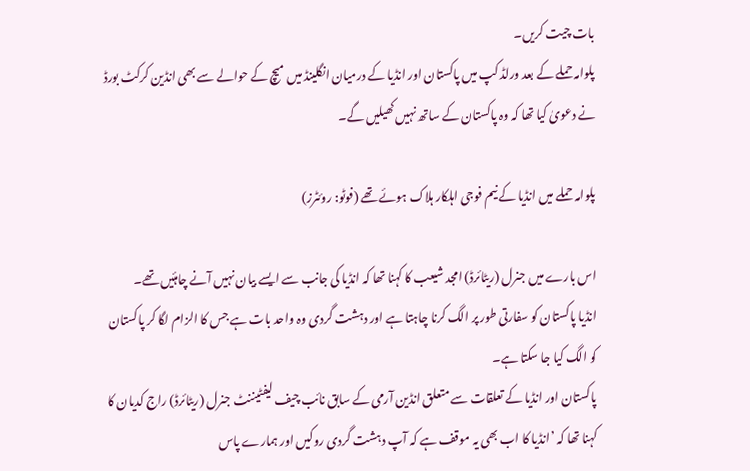بات چیت کریں۔
پلوامہ حملے کے بعد ورلڈ کپ میں پاکستان اور انڈیا کے درمیان انگلینڈ میں میچ کے حوالے سے بھی انڈین کرکٹ بورڈ نے دعویٰ کیا تھا کہ وہ پاکستان کے ساتھ نہیں کھیلیں گے۔

پلوامہ حملے میں انڈیا کے نیم فوجی اہلکار ہلاک ہوئے تھے (فوٹو: روئٹرز)

اس بارے میں جنرل (ریٹائرڈ) امجد شیعب کا کہنا تھا کہ انڈیا کی جانب سے ایسے بیان نہیں آنے چاہئیں تھے۔
انڈیا پاکستان کو سفارتی طور پر الگ کرنا چاہتا ہے اور دہشت گردی وہ واحد بات ہے جس کا الزام لگا کر پاکستان کو الگ کیا جا سکتا ہے۔
پاکستان اور انڈیا کے تعلقات سے متعلق انڈین آرمی کے سابق نائب چیف لیفٹیننٹ جنرل (ریٹائرڈ) راج کدیان کا کہنا تھا کہ ’انڈیا کا اب بھی یہ موقف ہے کہ آپ دہشت گردی روکیں اور ہمارے پاس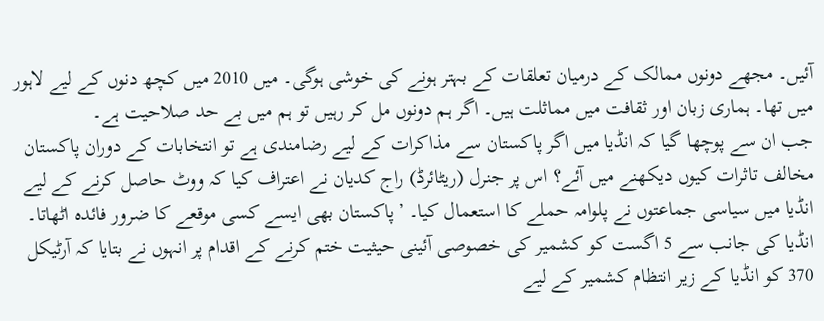آئیں۔ مجھے دونوں ممالک کے درمیان تعلقات کے بہتر ہونے کی خوشی ہوگی۔ میں 2010 میں کچھ دنوں کے لیے لاہور میں تھا۔ ہماری زبان اور ثقافت میں مماثلت ہیں۔ اگر ہم دونوں مل کر رہیں تو ہم میں بے حد صلاحیت ہے۔
جب ان سے پوچھا گیا کہ انڈیا میں اگر پاکستان سے مذاکرات کے لیے رضامندی ہے تو انتخابات کے دوران پاکستان مخالف تاثرات کیوں دیکھنے میں آئے؟ اس پر جنرل (ریٹائرڈ) راج کدیان نے اعتراف کیا کہ ووٹ حاصل کرنے کے لیے انڈیا میں سیاسی جماعتوں نے پلوامہ حملے کا استعمال کیا۔ ’پاکستان بھی ایسے کسی موقعے کا ضرور فائدہ اٹھاتا۔
انڈیا کی جانب سے 5 اگست کو کشمیر کی خصوصی آئینی حیثیت ختم کرنے کے اقدام پر انہوں نے بتایا کہ آرٹیکل 370 کو انڈیا کے زیر انتظام کشمیر کے لیے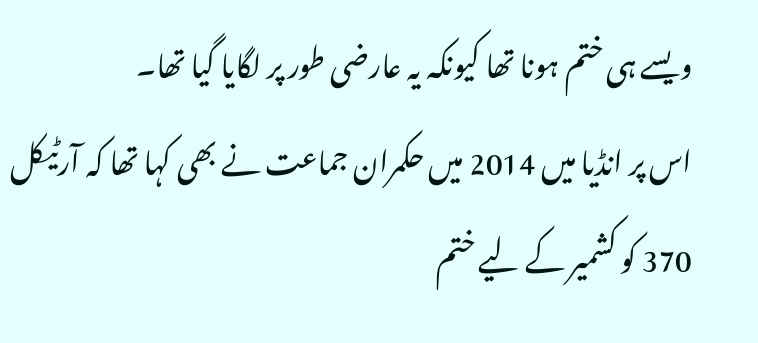ویسے ہی ختم ہونا تھا کیونکہ یہ عارضی طور پر لگایا گیا تھا۔
اس پر انڈیا میں 2014 میں حکمران جماعت نے بھی کہا تھا کہ آرٹیکل 370 کو کشمیر کے لیے ختم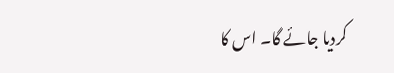کردیا جائے گا۔ اس کا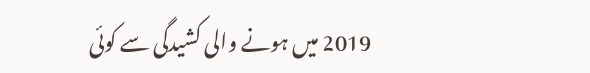2019 میں ہونے والی کشیدگی سے کوئی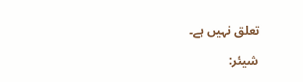تعلق نہیں ہے۔

شیئر: